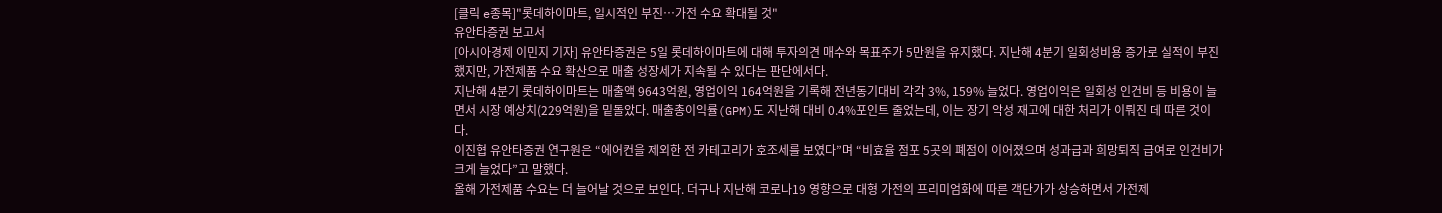[클릭 e종목]"롯데하이마트, 일시적인 부진…가전 수요 확대될 것"
유안타증권 보고서
[아시아경제 이민지 기자] 유안타증권은 5일 롯데하이마트에 대해 투자의견 매수와 목표주가 5만원을 유지했다. 지난해 4분기 일회성비용 증가로 실적이 부진했지만, 가전제품 수요 확산으로 매출 성장세가 지속될 수 있다는 판단에서다.
지난해 4분기 롯데하이마트는 매출액 9643억원, 영업이익 164억원을 기록해 전년동기대비 각각 3%, 159% 늘었다. 영업이익은 일회성 인건비 등 비용이 늘면서 시장 예상치(229억원)을 밑돌았다. 매출총이익률(GPM)도 지난해 대비 0.4%포인트 줄었는데, 이는 장기 악성 재고에 대한 처리가 이뤄진 데 따른 것이다.
이진협 유안타증권 연구원은 “에어컨을 제외한 전 카테고리가 호조세를 보였다”며 “비효율 점포 5곳의 폐점이 이어졌으며 성과급과 희망퇴직 급여로 인건비가 크게 늘었다”고 말했다.
올해 가전제품 수요는 더 늘어날 것으로 보인다. 더구나 지난해 코로나19 영향으로 대형 가전의 프리미엄화에 따른 객단가가 상승하면서 가전제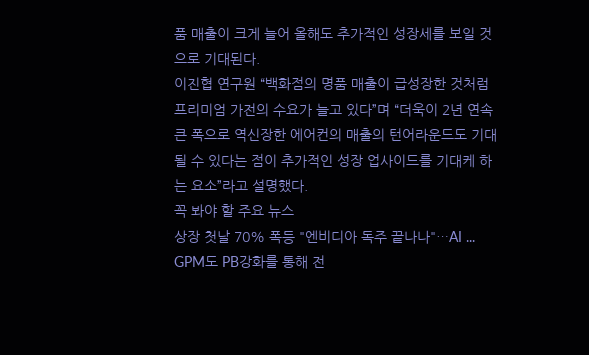품 매출이 크게 늘어 올해도 추가적인 성장세를 보일 것으로 기대된다.
이진협 연구원 “백화점의 명품 매출이 급성장한 것처럼 프리미엄 가전의 수요가 늘고 있다”며 “더욱이 2년 연속 큰 폭으로 역신장한 에어컨의 매출의 턴어라운드도 기대될 수 있다는 점이 추가적인 성장 업사이드를 기대케 하는 요소”라고 설명했다.
꼭 봐야 할 주요 뉴스
상장 첫날 70% 폭등 "엔비디아 독주 끝나나"…AI ...
GPM도 PB강화를 통해 전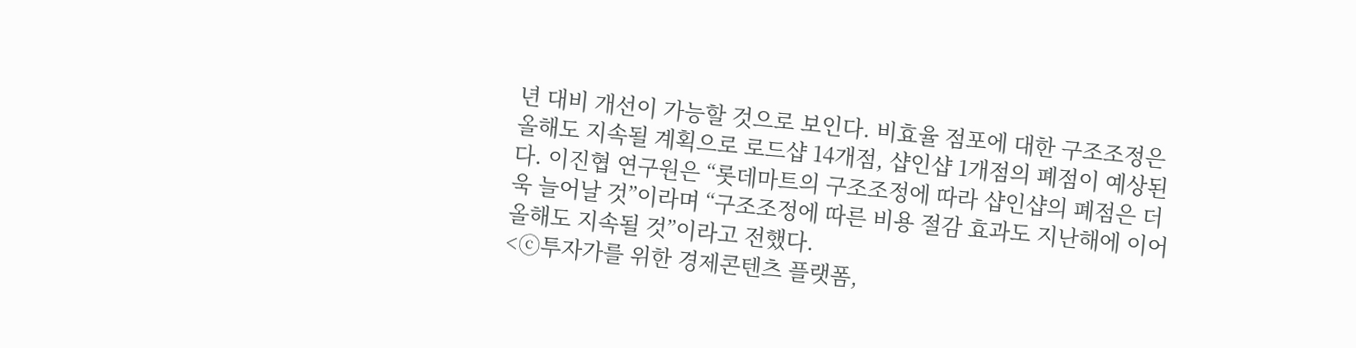년 대비 개선이 가능할 것으로 보인다. 비효율 점포에 대한 구조조정은 올해도 지속될 계획으로 로드샵 14개점, 샵인샵 1개점의 폐점이 예상된다. 이진협 연구원은 “롯데마트의 구조조정에 따라 샵인샵의 폐점은 더욱 늘어날 것”이라며 “구조조정에 따른 비용 절감 효과도 지난해에 이어 올해도 지속될 것”이라고 전했다.
<ⓒ투자가를 위한 경제콘텐츠 플랫폼,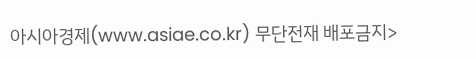아시아경제(www.asiae.co.kr) 무단전재 배포금지>